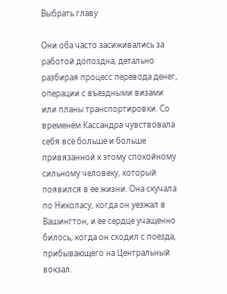Выбрать главу

Они оба часто засиживались за работой допоздна, детально разбирая процесс перевода денег, операции с въездными визами или планы транспортировки. Со временем Кассандра чувствовала себя все больше и больше привязанной к этому спокойному сильному человеку, который появился в ее жизни. Она скучала по Николасу, когда он уезжал в Вашингтон, и ее сердце учащенно билось, когда он сходил с поезда, прибывающего на Центральный вокзал.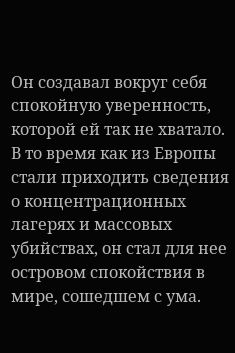Он создавал вокруг себя спокойную уверенность, которой ей так не хватало. В то время как из Европы стали приходить сведения о концентрационных лагерях и массовых убийствах, он стал для нее островом спокойствия в мире, сошедшем с ума.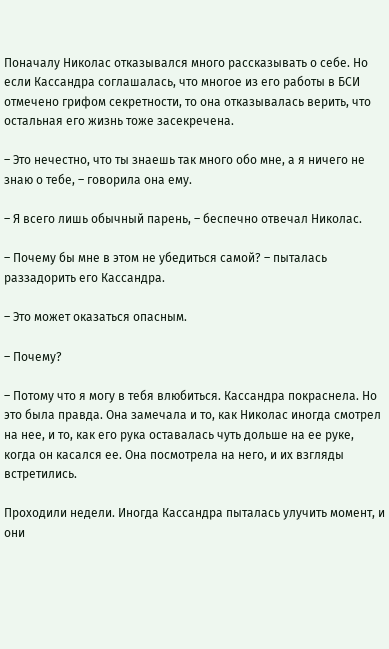Поначалу Николас отказывался много рассказывать о себе. Но если Кассандра соглашалась, что многое из его работы в БСИ отмечено грифом секретности, то она отказывалась верить, что остальная его жизнь тоже засекречена.

– Это нечестно, что ты знаешь так много обо мне, а я ничего не знаю о тебе, – говорила она ему.

– Я всего лишь обычный парень, – беспечно отвечал Николас.

– Почему бы мне в этом не убедиться самой? – пыталась раззадорить его Кассандра.

– Это может оказаться опасным.

– Почему?

– Потому что я могу в тебя влюбиться. Кассандра покраснела. Но это была правда. Она замечала и то, как Николас иногда смотрел на нее, и то, как его рука оставалась чуть дольше на ее руке, когда он касался ее. Она посмотрела на него, и их взгляды встретились.

Проходили недели. Иногда Кассандра пыталась улучить момент, и они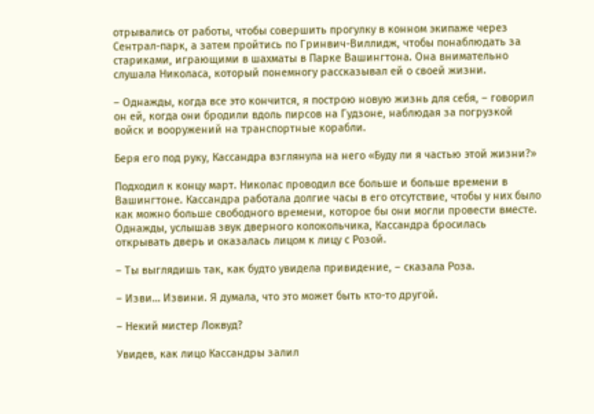отрывались от работы, чтобы совершить прогулку в конном экипаже через Сентрал-парк, а затем пройтись по Гринвич-Виллидж, чтобы понаблюдать за стариками, играющими в шахматы в Парке Вашингтона. Она внимательно слушала Николаса, который понемногу рассказывал ей о своей жизни.

– Однажды, когда все это кончится, я построю новую жизнь для себя, – говорил он ей, когда они бродили вдоль пирсов на Гудзоне, наблюдая за погрузкой войск и вооружений на транспортные корабли.

Беря его под руку, Кассандра взглянула на него «Буду ли я частью этой жизни?»

Подходил к концу март. Николас проводил все больше и больше времени в Вашингтоне. Кассандра работала долгие часы в его отсутствие, чтобы у них было как можно больше свободного времени, которое бы они могли провести вместе. Однажды, услышав звук дверного колокольчика, Кассандра бросилась открывать дверь и оказалась лицом к лицу с Розой.

– Ты выглядишь так, как будто увидела привидение, – сказала Роза.

– Изви… Извини. Я думала, что это может быть кто-то другой.

– Некий мистер Локвуд?

Увидев, как лицо Кассандры залил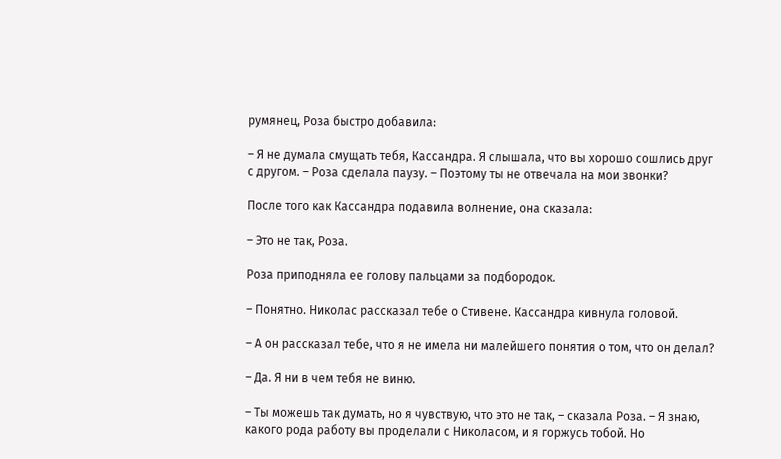румянец, Роза быстро добавила:

– Я не думала смущать тебя, Кассандра. Я слышала, что вы хорошо сошлись друг с другом. – Роза сделала паузу. – Поэтому ты не отвечала на мои звонки?

После того как Кассандра подавила волнение, она сказала:

– Это не так, Роза.

Роза приподняла ее голову пальцами за подбородок.

– Понятно. Николас рассказал тебе о Стивене. Кассандра кивнула головой.

– А он рассказал тебе, что я не имела ни малейшего понятия о том, что он делал?

– Да. Я ни в чем тебя не виню.

– Ты можешь так думать, но я чувствую, что это не так, – сказала Роза. – Я знаю, какого рода работу вы проделали с Николасом, и я горжусь тобой. Но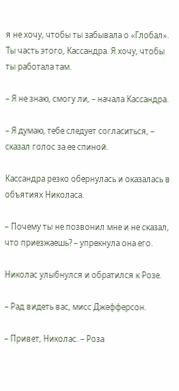я не хочу, чтобы ты забывала о «Глобал». Ты часть этого, Кассандра. Я хочу, чтобы ты работала там.

– Я не знаю, смогу ли, – начала Кассандра.

– Я думаю, тебе следует согласиться, – сказал голос за ее спиной.

Кассандра резко обернулась и оказалась в объятиях Николаса.

– Почему ты не позвонил мне и не сказал, что приезжаешь? – упрекнула она его.

Николас улыбнулся и обратился к Розе.

– Рад видеть вас, мисс Джефферсон.

– Привет, Николас. – Роза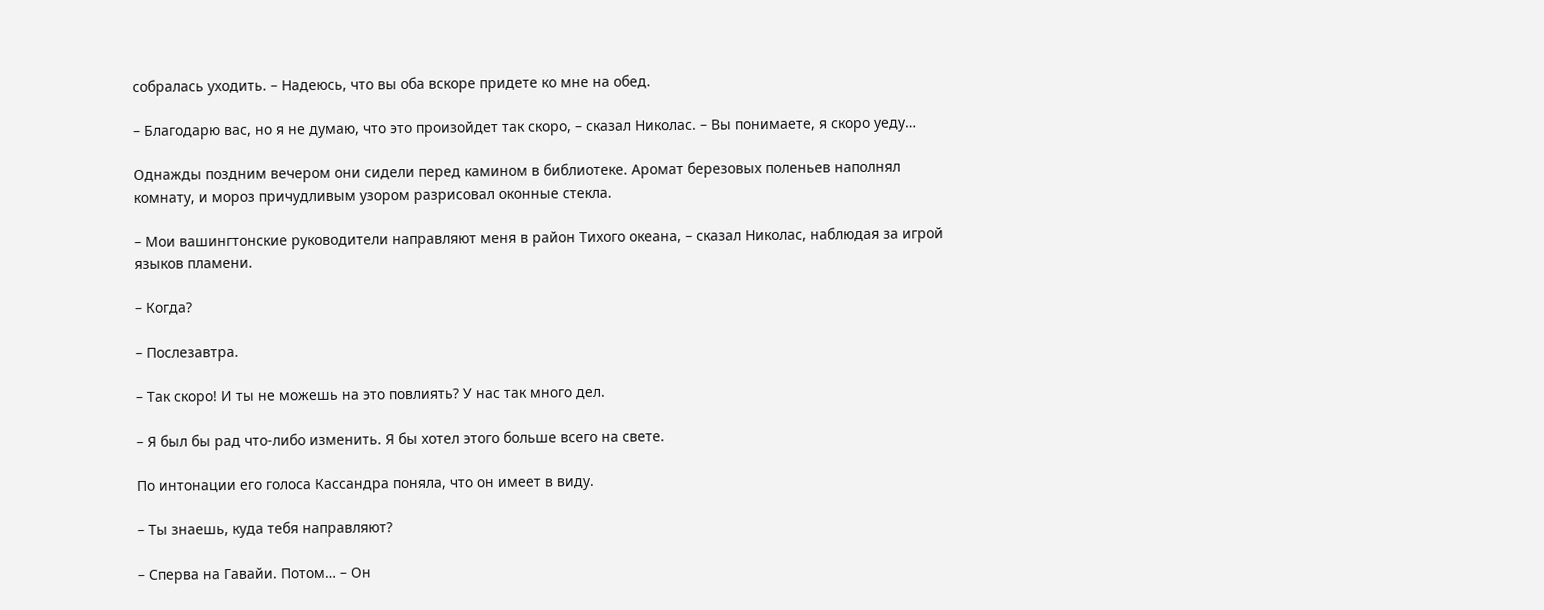собралась уходить. – Надеюсь, что вы оба вскоре придете ко мне на обед.

– Благодарю вас, но я не думаю, что это произойдет так скоро, – сказал Николас. – Вы понимаете, я скоро уеду…

Однажды поздним вечером они сидели перед камином в библиотеке. Аромат березовых поленьев наполнял комнату, и мороз причудливым узором разрисовал оконные стекла.

– Мои вашингтонские руководители направляют меня в район Тихого океана, – сказал Николас, наблюдая за игрой языков пламени.

– Когда?

– Послезавтра.

– Так скоро! И ты не можешь на это повлиять? У нас так много дел.

– Я был бы рад что-либо изменить. Я бы хотел этого больше всего на свете.

По интонации его голоса Кассандра поняла, что он имеет в виду.

– Ты знаешь, куда тебя направляют?

– Сперва на Гавайи. Потом… – Он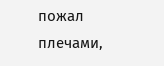пожал плечами,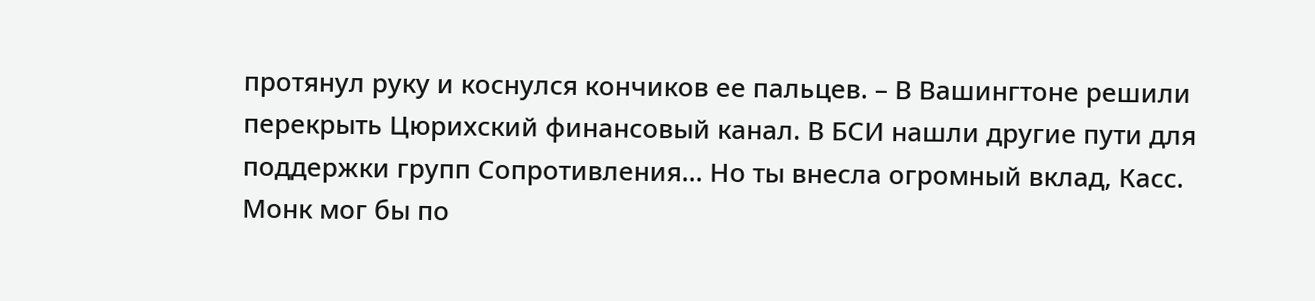протянул руку и коснулся кончиков ее пальцев. – В Вашингтоне решили перекрыть Цюрихский финансовый канал. В БСИ нашли другие пути для поддержки групп Сопротивления… Но ты внесла огромный вклад, Касс. Монк мог бы по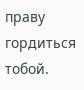праву гордиться тобой.